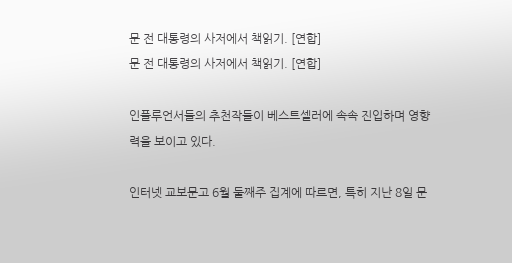문 전 대통령의 사저에서 책읽기. [연합]
문 전 대통령의 사저에서 책읽기. [연합]

인플루언서들의 추천작들이 베스트셀러에 속속 진입하며 영향력을 보이고 있다.

인터넷 교보문고 6월 둘째주 집계에 따르면, 특히 지난 8일 문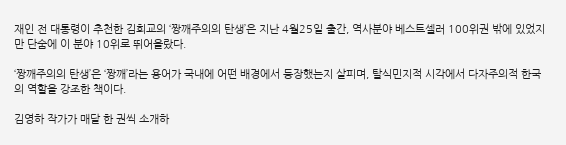재인 전 대통령이 추천한 김희교의 ‘짱깨주의의 탄생’은 지난 4월25일 출간, 역사분야 베스트셀러 100위권 밖에 있었지만 단숨에 이 분야 10위로 뛰어올랐다.

‘짱깨주의의 탄생’은 ‘짱깨’라는 용어가 국내에 어떤 배경에서 등장했는지 살피며, 탈식민지적 시각에서 다자주의적 한국의 역할을 강조한 책이다.

김영하 작가가 매달 한 권씩 소개하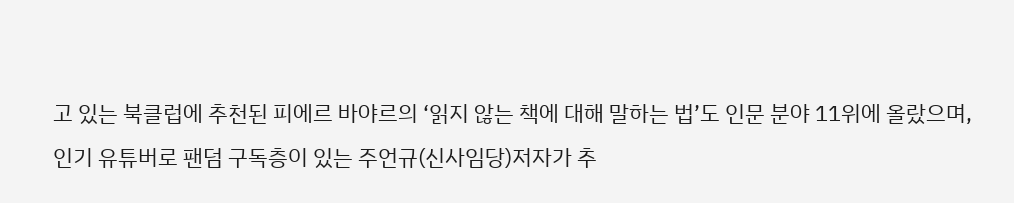고 있는 북클럽에 추천된 피에르 바야르의 ‘읽지 않는 책에 대해 말하는 법’도 인문 분야 11위에 올랐으며,인기 유튜버로 팬덤 구독층이 있는 주언규(신사임당)저자가 추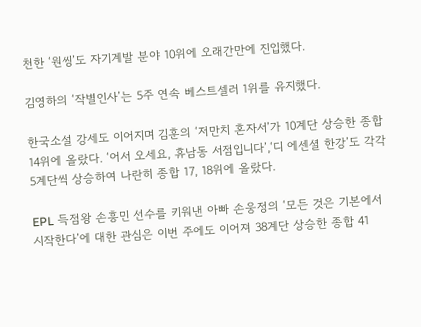천한 ‘원씽’도 자기계발 분야 10위에 오래간만에 진입했다.

김영하의 ‘작별인사’는 5주 연속 베스트셀러 1위를 유지했다.

한국소설 강세도 이어지며 김훈의 ‘저만치 혼자서’가 10계단 상승한 종합 14위에 올랐다. ‘어서 오세요, 휴남동 서점입니다’,‘디 에센셜 한강’도 각각 5계단씩 상승하여 나란히 종합 17, 18위에 올랐다.

EPL 득점왕 손흥민 선수를 키워낸 아빠 손웅정의 ‘모든 것은 기본에서 시작한다’에 대한 관심은 이번 주에도 이어져 38계단 상승한 종합 41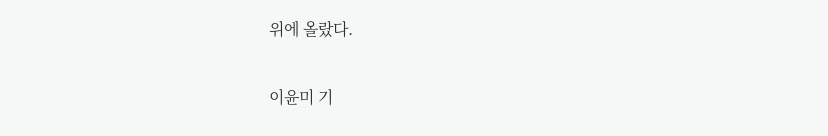위에 올랐다.

이윤미 기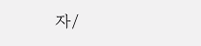자/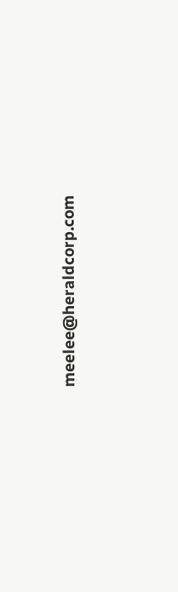meelee@heraldcorp.com